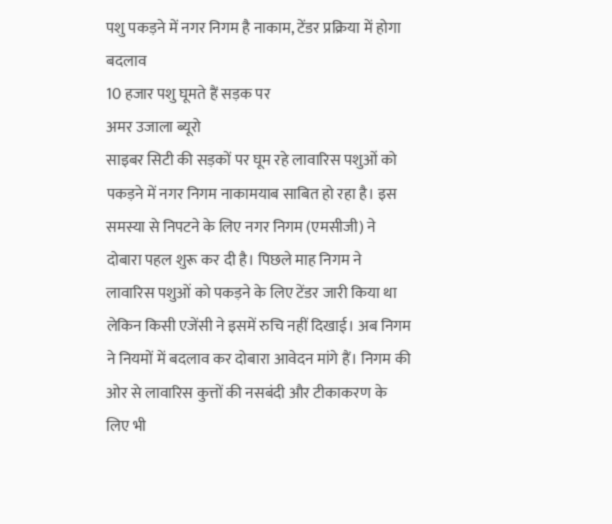पशु पकड़ने में नगर निगम है नाकाम, टेंडर प्रक्रिया में होगा बदलाव
10 हजार पशु घूमते हैं सड़क पर
अमर उजाला ब्यूरो
साइबर सिटी की सड़कों पर घूम रहे लावारिस पशुओं को पकड़ने में नगर निगम नाकामयाब साबित हो रहा है। इस समस्या से निपटने के लिए नगर निगम (एमसीजी) ने दोबारा पहल शुरू कर दी है। पिछले माह निगम ने लावारिस पशुओं को पकड़ने के लिए टेंडर जारी किया था लेकिन किसी एजेंसी ने इसमें रुचि नहीं दिखाई। अब निगम ने नियमों में बदलाव कर दोबारा आवेदन मांगे हैं। निगम की ओर से लावारिस कुत्तों की नसबंदी और टीकाकरण के लिए भी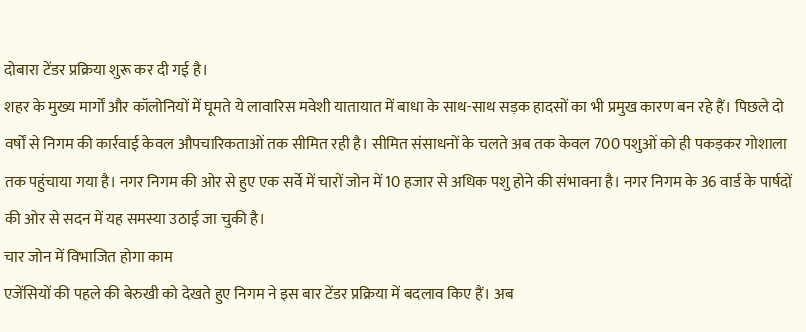दोबारा टेंडर प्रक्रिया शुरू कर दी गई है।
शहर के मुख्य मार्गों और कॉलोनियों में घूमते ये लावारिस मवेशी यातायात में बाधा के साथ-साथ सड़क हादसों का भी प्रमुख कारण बन रहे हैं। पिछले दो वर्षों से निगम की कार्रवाई केवल औपचारिकताओं तक सीमित रही है। सीमित संसाधनों के चलते अब तक केवल 700 पशुओं को ही पकड़कर गोशाला तक पहुंचाया गया है। नगर निगम की ओर से हुए एक सर्वे में चारों जोन में 10 हजार से अधिक पशु होने की संभावना है। नगर निगम के 36 वार्ड के पार्षदों की ओर से सदन में यह समस्या उठाई जा चुकी है।
चार जोन में विभाजित होगा काम
एजेंसियों की पहले की बेरुखी को देखते हुए निगम ने इस बार टेंडर प्रक्रिया में बदलाव किए हैं। अब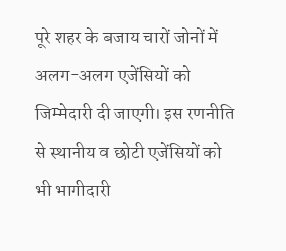पूरे शहर के बजाय चारों जोनों में अलग-अलग एजेंसियों को जिम्मेदारी दी जाएगी। इस रणनीति से स्थानीय व छोटी एजेंसियों को भी भागीदारी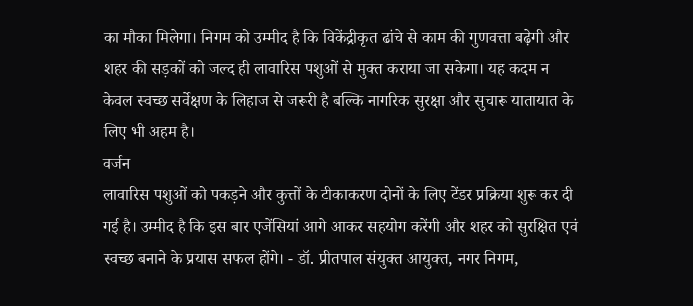का मौका मिलेगा। निगम को उम्मीद है कि विकेंद्रीकृत ढांचे से काम की गुणवत्ता बढ़ेगी और शहर की सड़कों को जल्द ही लावारिस पशुओं से मुक्त कराया जा सकेगा। यह कदम न केवल स्वच्छ सर्वेक्षण के लिहाज से जरूरी है बल्कि नागरिक सुरक्षा और सुचारू यातायात के लिए भी अहम है।
वर्जन
लावारिस पशुओं को पकड़ने और कुत्तों के टीकाकरण दोनों के लिए टेंडर प्रक्रिया शुरू कर दी गई है। उम्मीद है कि इस बार एजेंसियां आगे आकर सहयोग करेंगी और शहर को सुरक्षित एवं स्वच्छ बनाने के प्रयास सफल होंगे। - डॉ. प्रीतपाल संयुक्त आयुक्त, नगर निगम,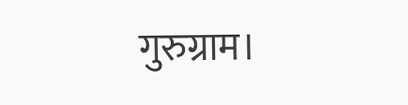गुरुग्राम।